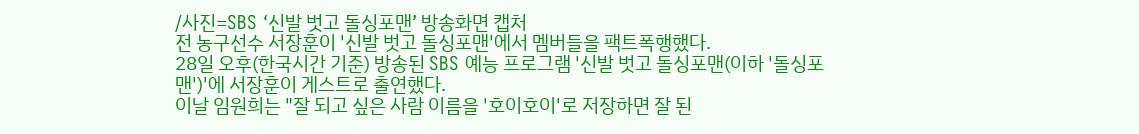/사진=SBS ‘신발 벗고 돌싱포맨’ 방송화면 캡처
전 농구선수 서장훈이 '신발 벗고 돌싱포맨'에서 멤버들을 팩트폭행했다.
28일 오후(한국시간 기준) 방송된 SBS 예능 프로그램 '신발 벗고 돌싱포맨(이하 '돌싱포맨')'에 서장훈이 게스트로 출연했다.
이날 임원희는 "잘 되고 싶은 사람 이름을 '호이호이'로 저장하면 잘 된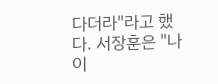다더라"라고 했다. 서장훈은 "나이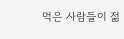먹은 사람들이 젊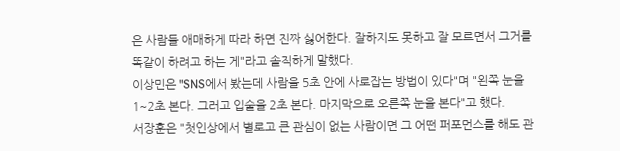은 사람들 애매하게 따라 하면 진짜 싫어한다. 잘하지도 못하고 잘 모르면서 그거를 똑같이 하려고 하는 게"라고 솔직하게 말했다.
이상민은 "SNS에서 봤는데 사람을 5초 안에 사로잡는 방법이 있다"며 "왼쪽 눈을 1~2초 본다. 그러고 입술을 2초 본다. 마지막으로 오른쪽 눈을 본다"고 했다.
서장훈은 "첫인상에서 별로고 큰 관심이 없는 사람이면 그 어떤 퍼포먼스를 해도 관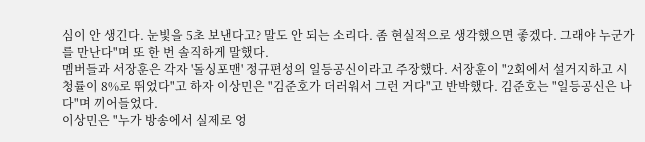심이 안 생긴다. 눈빛을 5초 보낸다고? 말도 안 되는 소리다. 좀 현실적으로 생각했으면 좋겠다. 그래야 누군가를 만난다"며 또 한 번 솔직하게 말했다.
멤버들과 서장훈은 각자 '돌싱포맨' 정규편성의 일등공신이라고 주장했다. 서장훈이 "2회에서 설거지하고 시청률이 8%로 뛰었다"고 하자 이상민은 "김준호가 더러워서 그런 거다"고 반박했다. 김준호는 "일등공신은 나다"며 끼어들었다.
이상민은 "누가 방송에서 실제로 엉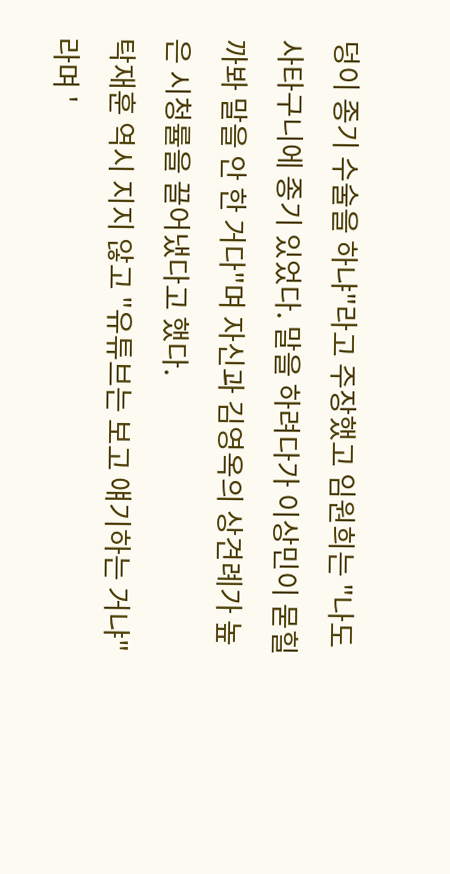덩이 종기 수술을 하냐"라고 주장했고 임원희는 "나도 사타구니에 종기 있었다. 말을 하려다가 이상민이 묻힐까봐 말을 안 한 거다"며 자신과 김영옥의 상견례가 높은 시청률을 끌어냈다고 했다.
탁재훈 역시 지지 않고 "유튜브는 보고 얘기하는 거냐"라며 '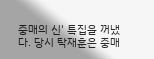중매의 신' 특집을 꺼냈다. 당시 탁재훈은 중매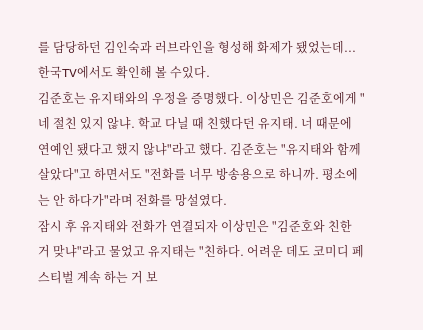를 담당하던 김인숙과 러브라인을 형성해 화제가 됐었는데...
한국TV에서도 확인해 볼 수있다.
김준호는 유지태와의 우정을 증명했다. 이상민은 김준호에게 "네 절친 있지 않냐. 학교 다닐 때 친했다던 유지태. 너 때문에 연예인 됐다고 했지 않냐"라고 했다. 김준호는 "유지태와 함께 살았다"고 하면서도 "전화를 너무 방송용으로 하니까. 평소에는 안 하다가"라며 전화를 망설였다.
잠시 후 유지태와 전화가 연결되자 이상민은 "김준호와 친한 거 맞냐"라고 물었고 유지태는 "친하다. 어려운 데도 코미디 페스티벌 계속 하는 거 보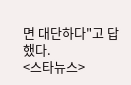면 대단하다"고 답했다.
<스타뉴스>